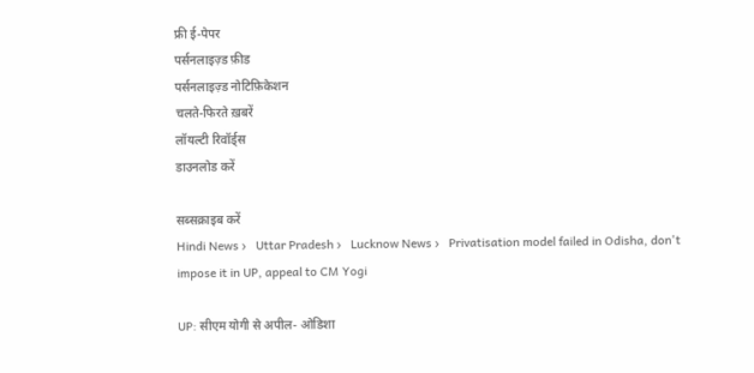फ्री ई-पेपर
पर्सनलाइज़्ड फ़ीड
पर्सनलाइज़्ड नोटिफ़िकेशन
चलते-फिरते ख़बरें
लॉयल्टी रिवॉर्ड्स
डाउनलोड करें

सब्सक्राइब करें
Hindi News ›   Uttar Pradesh ›   Lucknow News ›   Privatisation model failed in Odisha, don't impose it in UP, appeal to CM Yogi

UP: सीएम योगी से अपील- ओडिशा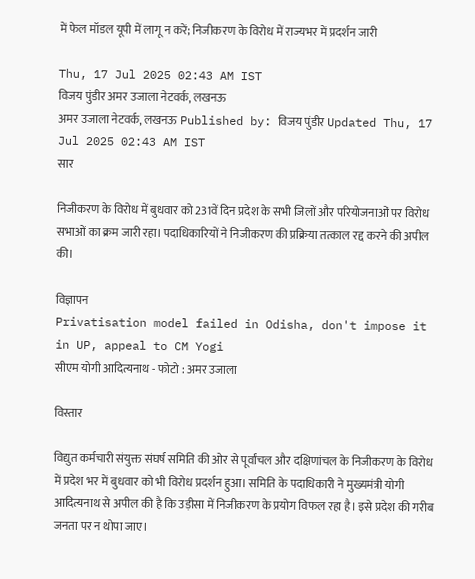में फेल मॉडल यूपी में लागू न करें; निजीकरण के विरोध में राज्यभर में प्रदर्शन जारी

Thu, 17 Jul 2025 02:43 AM IST
विजय पुंडीर अमर उजाला नेटवर्क, लखनऊ
अमर उजाला नेटवर्क, लखनऊ Published by: विजय पुंडीर Updated Thu, 17 Jul 2025 02:43 AM IST
सार

निजीकरण के विरोध में बुधवार को 231वें दिन प्रदेश के सभी जिलों और परियोजनाओं पर विरोध सभाओं का क्रम जारी रहा। पदाधिकारियों ने निजीकरण की प्रक्रिया तत्काल रद्द करने की अपील की।

विज्ञापन
Privatisation model failed in Odisha, don't impose it in UP, appeal to CM Yogi
सीएम योगी आदित्यनाथ - फोटो : अमर उजाला

विस्तार

विद्युत कर्मचारी संयुक्त संघर्ष समिति की ओर से पूर्वांचल और दक्षिणांचल के निजीकरण के विरोध में प्रदेश भर में बुधवार को भी विरोध प्रदर्शन हुआ। समिति के पदाधिकारी ने मुख्यमंत्री योगी आदित्यनाथ से अपील की है कि उड़ीसा में निजीकरण के प्रयोग विफल रहा है। इसे प्रदेश की गरीब जनता पर न थोपा जाए।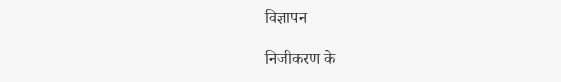विज्ञापन

निजीकरण के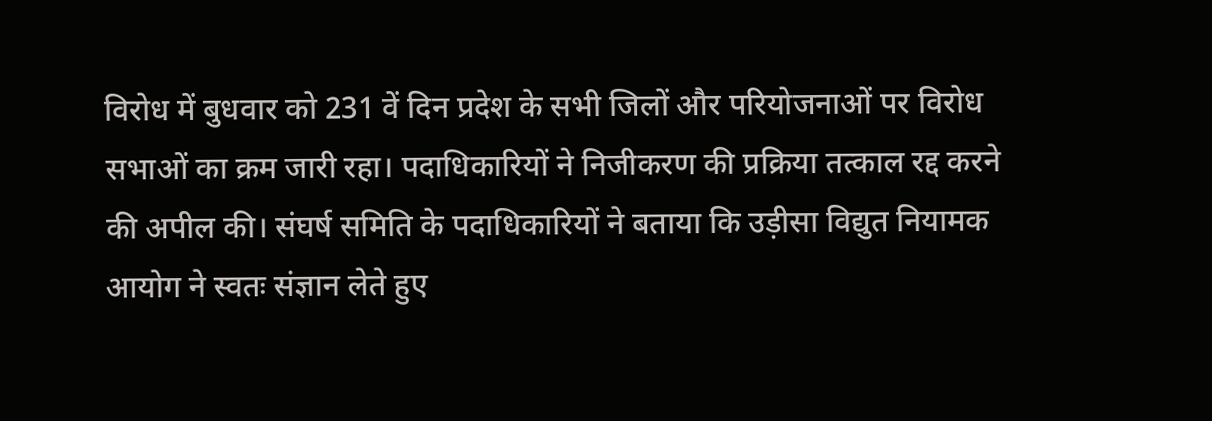विरोध में बुधवार को 231 वें दिन प्रदेश के सभी जिलों और परियोजनाओं पर विरोध सभाओं का क्रम जारी रहा। पदाधिकारियों ने निजीकरण की प्रक्रिया तत्काल रद्द करने की अपील की। संघर्ष समिति के पदाधिकारियों ने बताया कि उड़ीसा विद्युत नियामक आयोग ने स्वतः संज्ञान लेते हुए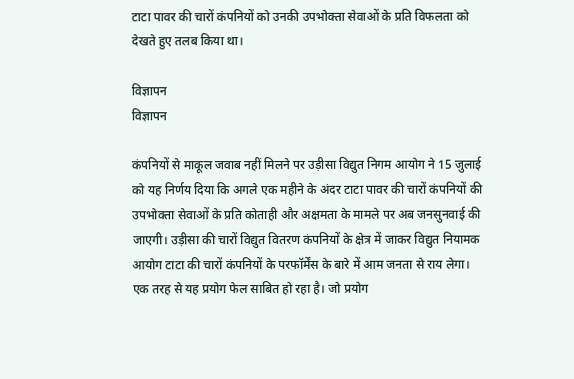टाटा पावर की चारों कंपनियों को उनकी उपभोक्ता सेवाओं के प्रति विफलता को देखते हुए तलब किया था।

विज्ञापन
विज्ञापन

कंपनियों से माकूल जवाब नहीं मिलने पर उड़ीसा विद्युत निगम आयोग ने 15 जुलाई को यह निर्णय दिया कि अगले एक महीने के अंदर टाटा पावर की चारों कंपनियों की उपभोक्ता सेवाओं के प्रति कोताही और अक्षमता के मामले पर अब जनसुनवाई की जाएगी। उड़ीसा की चारों विद्युत वितरण कंपनियों के क्षेत्र में जाकर विद्युत नियामक आयोग टाटा की चारों कंपनियों के परफॉर्मेंस के बारे में आम जनता से राय लेगा। एक तरह से यह प्रयोग फेल साबित हो रहा है। जो प्रयोग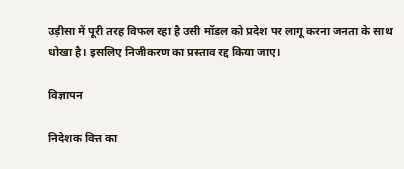उड़ीसा में पूरी तरह विफल रहा है उसी मॉडल को प्रदेश पर लागू करना जनता के साथ धोखा है। इसलिए निजीकरण का प्रस्ताव रद्द किया जाए।

विज्ञापन

निदेशक वित्त का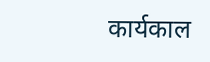कार्यकाल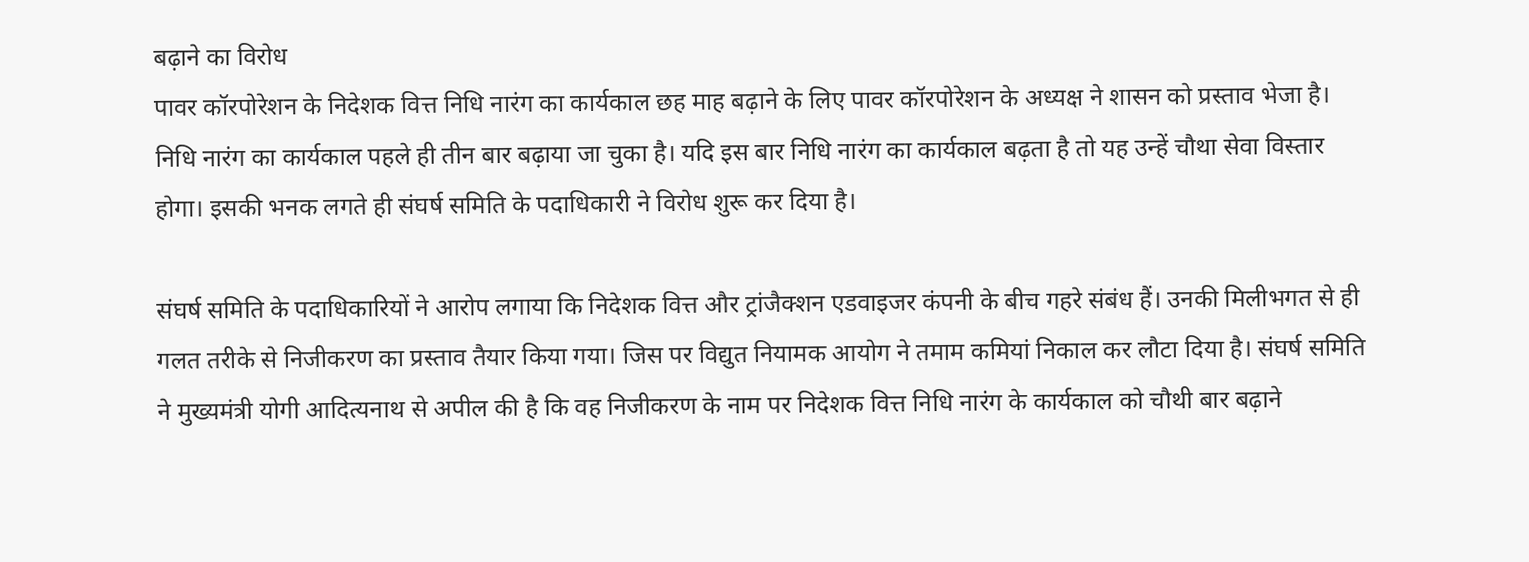बढ़ाने का विरोध
पावर कॉरपोरेशन के निदेशक वित्त निधि नारंग का कार्यकाल छह माह बढ़ाने के लिए पावर कॉरपोरेशन के अध्यक्ष ने शासन को प्रस्ताव भेजा है। निधि नारंग का कार्यकाल पहले ही तीन बार बढ़ाया जा चुका है। यदि इस बार निधि नारंग का कार्यकाल बढ़ता है तो यह उन्हें चौथा सेवा विस्तार होगा। इसकी भनक लगते ही संघर्ष समिति के पदाधिकारी ने विरोध शुरू कर दिया है।

संघर्ष समिति के पदाधिकारियों ने आरोप लगाया कि निदेशक वित्त और ट्रांजैक्शन एडवाइजर कंपनी के बीच गहरे संबंध हैं। उनकी मिलीभगत से ही गलत तरीके से निजीकरण का प्रस्ताव तैयार किया गया। जिस पर विद्युत नियामक आयोग ने तमाम कमियां निकाल कर लौटा दिया है। संघर्ष समिति ने मुख्यमंत्री योगी आदित्यनाथ से अपील की है कि वह निजीकरण के नाम पर निदेशक वित्त निधि नारंग के कार्यकाल को चौथी बार बढ़ाने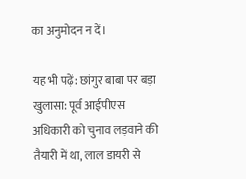का अनुमोदन न दें।

यह भी पढ़ें: छांगुर बाबा पर बड़ा खुलासा: पूर्व आईपीएस अधिकारी को चुनाव लड़वाने की तैयारी में था, लाल डायरी से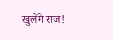खुलेंगे राज!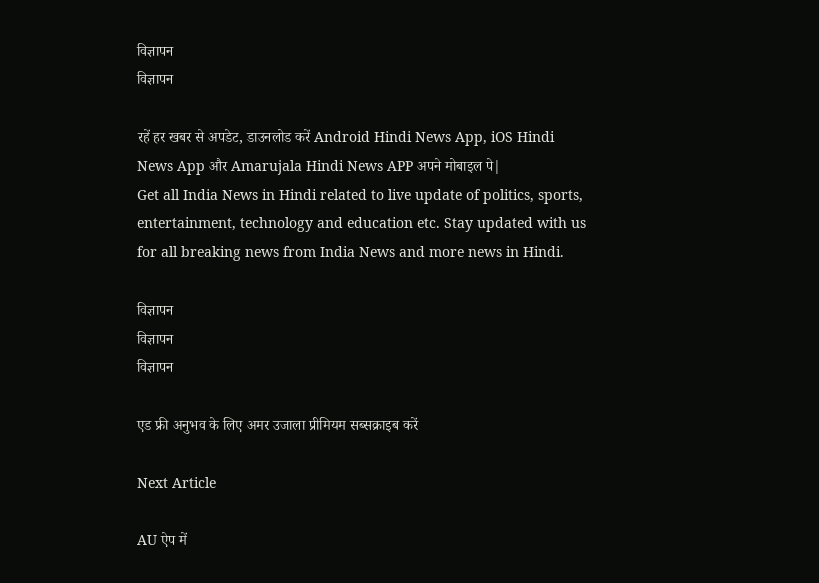विज्ञापन
विज्ञापन

रहें हर खबर से अपडेट, डाउनलोड करें Android Hindi News App, iOS Hindi News App और Amarujala Hindi News APP अपने मोबाइल पे|
Get all India News in Hindi related to live update of politics, sports, entertainment, technology and education etc. Stay updated with us for all breaking news from India News and more news in Hindi.

विज्ञापन
विज्ञापन
विज्ञापन

एड फ्री अनुभव के लिए अमर उजाला प्रीमियम सब्सक्राइब करें

Next Article

AU ऐप में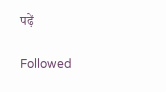पढ़ें

Followed